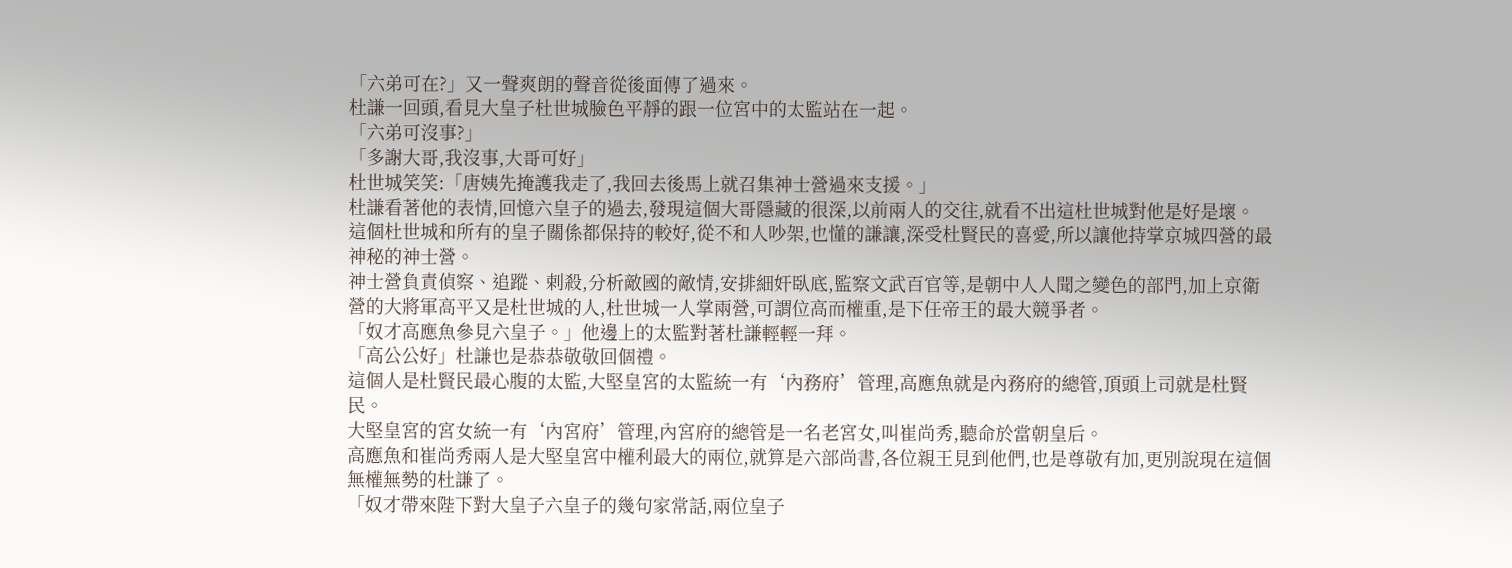「六弟可在?」又一聲爽朗的聲音從後面傳了過來。
杜謙一回頭,看見大皇子杜世城臉色平靜的跟一位宮中的太監站在一起。
「六弟可沒事?」
「多謝大哥,我沒事,大哥可好」
杜世城笑笑:「唐姨先掩護我走了,我回去後馬上就召集神士營過來支援。」
杜謙看著他的表情,回憶六皇子的過去,發現這個大哥隱藏的很深,以前兩人的交往,就看不出這杜世城對他是好是壞。
這個杜世城和所有的皇子關係都保持的較好,從不和人吵架,也懂的謙讓,深受杜賢民的喜愛,所以讓他持掌京城四營的最神秘的神士營。
神士營負責偵察、追蹤、剌殺,分析敵國的敵情,安排細奸臥底,監察文武百官等,是朝中人人聞之變色的部門,加上京衛營的大將軍高平又是杜世城的人,杜世城一人掌兩營,可謂位高而權重,是下任帝王的最大競爭者。
「奴才高應魚參見六皇子。」他邊上的太監對著杜謙輕輕一拜。
「高公公好」杜謙也是恭恭敬敬回個禮。
這個人是杜賢民最心腹的太監,大堅皇宮的太監統一有‘內務府’管理,高應魚就是內務府的總管,頂頭上司就是杜賢民。
大堅皇宮的宮女統一有‘內宮府’管理,內宮府的總管是一名老宮女,叫崔尚秀,聽命於當朝皇后。
高應魚和崔尚秀兩人是大堅皇宮中權利最大的兩位,就算是六部尚書,各位親王見到他們,也是尊敬有加,更別說現在這個無權無勢的杜謙了。
「奴才帶來陛下對大皇子六皇子的幾句家常話,兩位皇子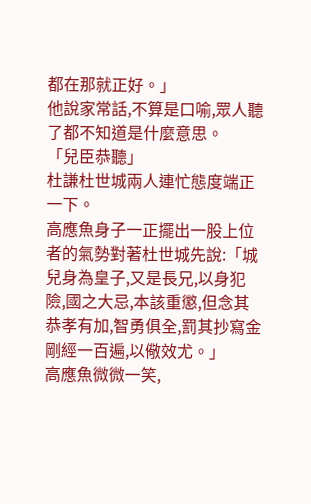都在那就正好。」
他說家常話,不算是口喻,眾人聽了都不知道是什麼意思。
「兒臣恭聽」
杜謙杜世城兩人連忙態度端正一下。
高應魚身子一正擺出一股上位者的氣勢對著杜世城先說:「城兒身為皇子,又是長兄,以身犯險,國之大忌,本該重懲,但念其恭孝有加,智勇俱全,罰其抄寫金剛經一百遍,以儆效尤。」
高應魚微微一笑,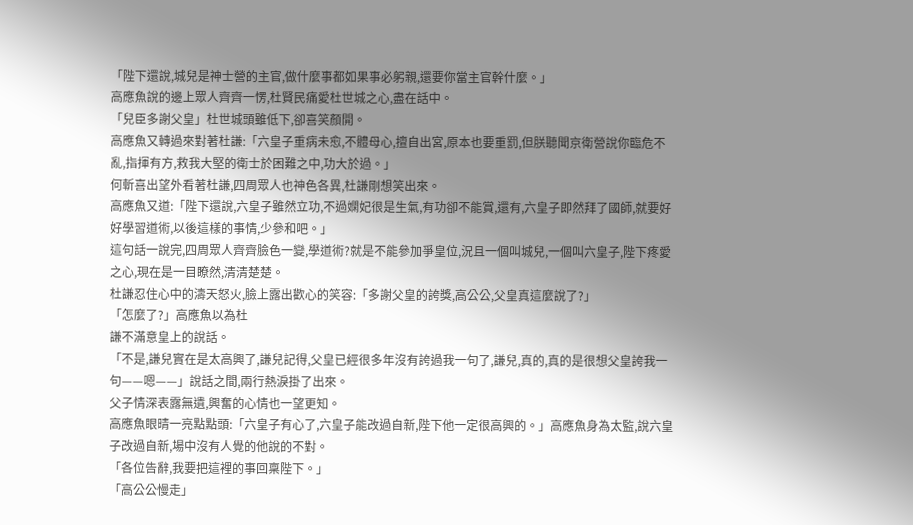「陛下還說,城兒是神士營的主官,做什麼事都如果事必躬親,還要你當主官幹什麼。」
高應魚說的邊上眾人齊齊一愣,杜賢民痛愛杜世城之心,盡在話中。
「兒臣多謝父皇」杜世城頭雖低下,卻喜笑顏開。
高應魚又轉過來對著杜謙:「六皇子重病未愈,不體母心,擅自出宮,原本也要重罰,但朕聽聞京衛營說你臨危不亂,指揮有方,救我大堅的衛士於困難之中,功大於過。」
何斬喜出望外看著杜謙,四周眾人也神色各異,杜謙剛想笑出來。
高應魚又道:「陛下還說,六皇子雖然立功,不過嫻妃很是生氣,有功卻不能賞,還有,六皇子即然拜了國師,就要好好學習道術,以後這樣的事情,少參和吧。」
這句話一說完,四周眾人齊齊臉色一變,學道術?就是不能參加爭皇位,況且一個叫城兒,一個叫六皇子,陛下疼愛之心,現在是一目瞭然,清清楚楚。
杜謙忍住心中的濤天怒火,臉上露出歡心的笑容:「多謝父皇的誇獎,高公公,父皇真這麼說了?」
「怎麼了?」高應魚以為杜
謙不滿意皇上的說話。
「不是,謙兒實在是太高興了,謙兒記得,父皇已經很多年沒有誇過我一句了,謙兒,真的,真的是很想父皇誇我一句——嗯——」說話之間,兩行熱淚掛了出來。
父子情深表露無遺,興奮的心情也一望更知。
高應魚眼晴一亮點點頭:「六皇子有心了,六皇子能改過自新,陛下他一定很高興的。」高應魚身為太監,說六皇子改過自新,場中沒有人覺的他說的不對。
「各位告辭,我要把這裡的事回稟陛下。」
「高公公慢走」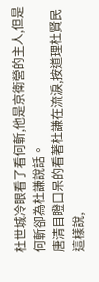杜世城冷眼看了看何斬,他是京衛營的主人,但是何斬卻為杜謙說話。
唐清目瞪口呆的看著杜謙在流淚,按道理杜賢民這樣說,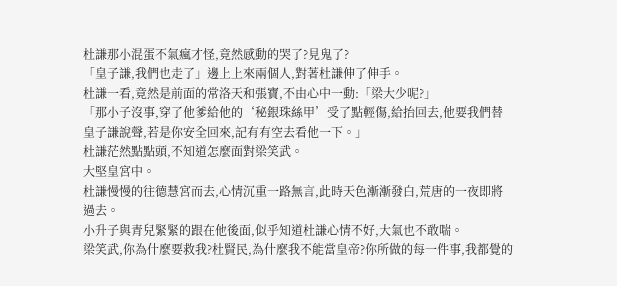杜謙那小混蛋不氣瘋才怪,竟然感動的哭了?見鬼了?
「皇子謙,我們也走了」邊上上來兩個人,對著杜謙伸了伸手。
杜謙一看,竟然是前面的常洛天和張寶,不由心中一動:「梁大少呢?」
「那小子沒事,穿了他爹給他的‘秘銀珠絲甲’受了點輕傷,給抬回去,他要我們替皇子謙說聲,若是你安全回來,記有有空去看他一下。」
杜謙茫然點點頭,不知道怎麼面對梁笑武。
大堅皇宮中。
杜謙慢慢的往德慧宮而去,心情沉重一路無言,此時天色漸漸發白,荒唐的一夜即將過去。
小升子與青兒緊緊的跟在他後面,似乎知道杜謙心情不好,大氣也不敢喘。
梁笑武,你為什麼要救我?杜賢民,為什麼我不能當皇帝?你所做的每一件事,我都覺的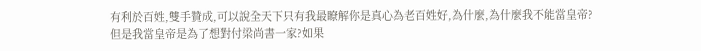有利於百姓,雙手贊成,可以說全天下只有我最瞭解你是真心為老百姓好,為什麼,為什麼我不能當皇帝?
但是我當皇帝是為了想對付梁尚書一家?如果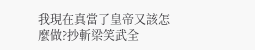我現在真當了皇帝又該怎麼做?抄斬梁笑武全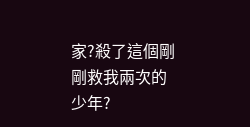家?殺了這個剛剛救我兩次的少年?